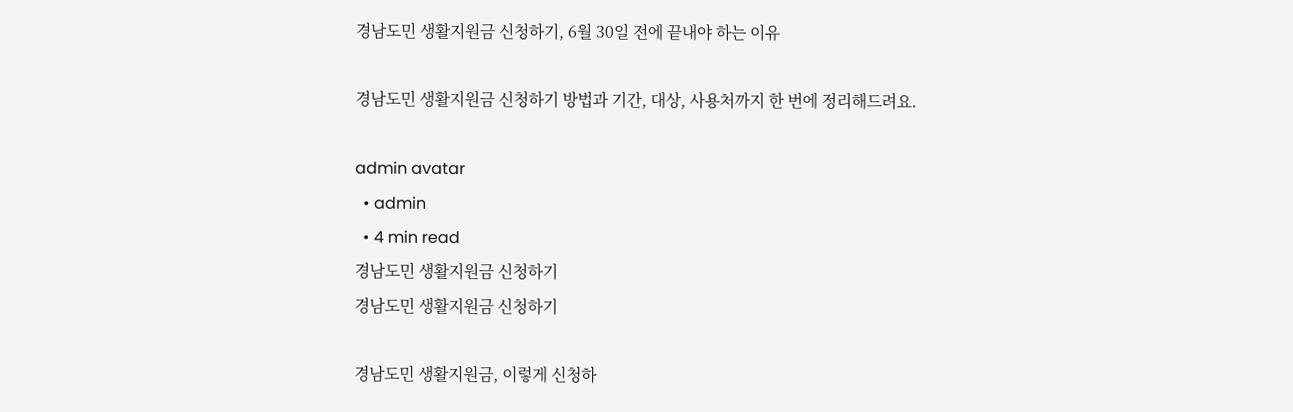경남도민 생활지원금 신청하기, 6월 30일 전에 끝내야 하는 이유

경남도민 생활지원금 신청하기 방법과 기간, 대상, 사용처까지 한 번에 정리해드려요.

admin avatar
  • admin
  • 4 min read
경남도민 생활지원금 신청하기
경남도민 생활지원금 신청하기

경남도민 생활지원금, 이렇게 신청하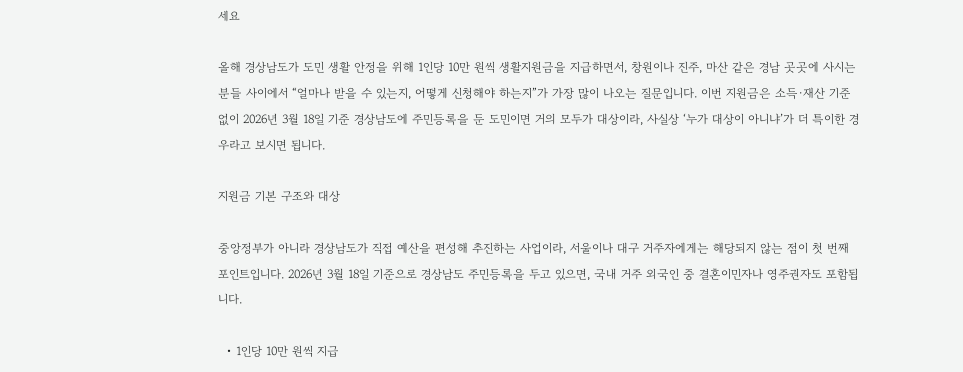세요

올해 경상남도가 도민 생활 안정을 위해 1인당 10만 원씩 생활지원금을 지급하면서, 창원이나 진주, 마산 같은 경남 곳곳에 사시는 분들 사이에서 “얼마나 받을 수 있는지, 어떻게 신청해야 하는지”가 가장 많이 나오는 질문입니다. 이번 지원금은 소득·재산 기준 없이 2026년 3월 18일 기준 경상남도에 주민등록을 둔 도민이면 거의 모두가 대상이라, 사실상 ‘누가 대상이 아니냐’가 더 특이한 경우라고 보시면 됩니다.

지원금 기본 구조와 대상

중앙정부가 아니라 경상남도가 직접 예산을 편성해 추진하는 사업이라, 서울이나 대구 거주자에게는 해당되지 않는 점이 첫 번째 포인트입니다. 2026년 3월 18일 기준으로 경상남도 주민등록을 두고 있으면, 국내 거주 외국인 중 결혼이민자나 영주권자도 포함됩니다.

  • 1인당 10만 원씩 지급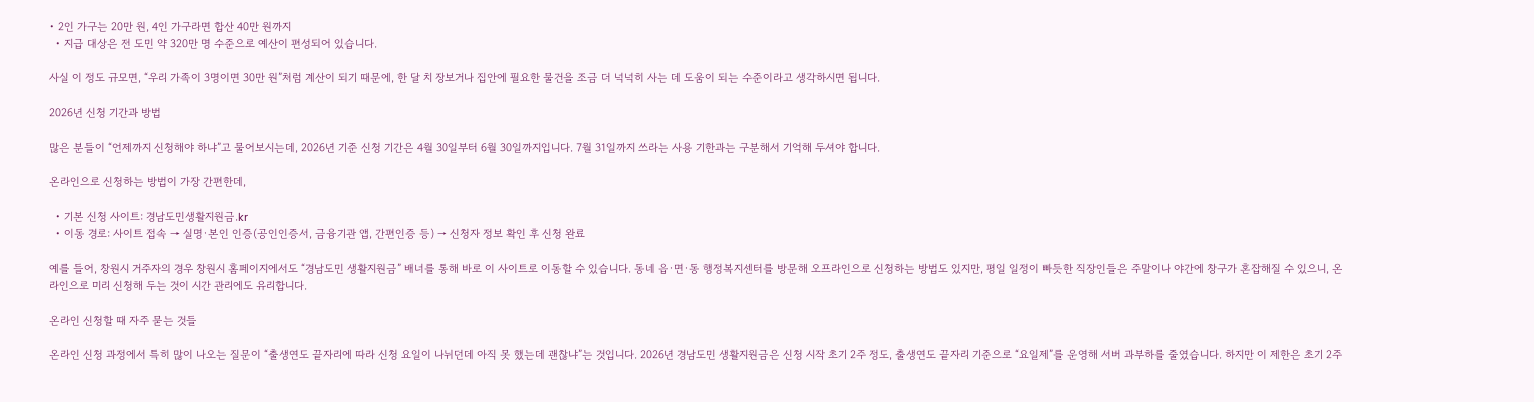• 2인 가구는 20만 원, 4인 가구라면 합산 40만 원까지
  • 지급 대상은 전 도민 약 320만 명 수준으로 예산이 편성되어 있습니다.

사실 이 정도 규모면, “우리 가족이 3명이면 30만 원”처럼 계산이 되기 때문에, 한 달 치 장보거나 집안에 필요한 물건을 조금 더 넉넉히 사는 데 도움이 되는 수준이라고 생각하시면 됩니다.

2026년 신청 기간과 방법

많은 분들이 “언제까지 신청해야 하냐”고 물어보시는데, 2026년 기준 신청 기간은 4월 30일부터 6월 30일까지입니다. 7월 31일까지 쓰라는 사용 기한과는 구분해서 기억해 두셔야 합니다.

온라인으로 신청하는 방법이 가장 간편한데,

  • 기본 신청 사이트: 경남도민생활지원금.kr
  • 이동 경로: 사이트 접속 → 실명·본인 인증(공인인증서, 금융기관 앱, 간편인증 등) → 신청자 정보 확인 후 신청 완료

예를 들어, 창원시 거주자의 경우 창원시 홈페이지에서도 “경남도민 생활지원금” 배너를 통해 바로 이 사이트로 이동할 수 있습니다. 동네 읍·면·동 행정복지센터를 방문해 오프라인으로 신청하는 방법도 있지만, 평일 일정이 빠듯한 직장인들은 주말이나 야간에 창구가 혼잡해질 수 있으니, 온라인으로 미리 신청해 두는 것이 시간 관리에도 유리합니다.

온라인 신청할 때 자주 묻는 것들

온라인 신청 과정에서 특히 많이 나오는 질문이 “출생연도 끝자리에 따라 신청 요일이 나뉘던데 아직 못 했는데 괜찮냐”는 것입니다. 2026년 경남도민 생활지원금은 신청 시작 초기 2주 정도, 출생연도 끝자리 기준으로 “요일제”를 운영해 서버 과부하를 줄였습니다. 하지만 이 제한은 초기 2주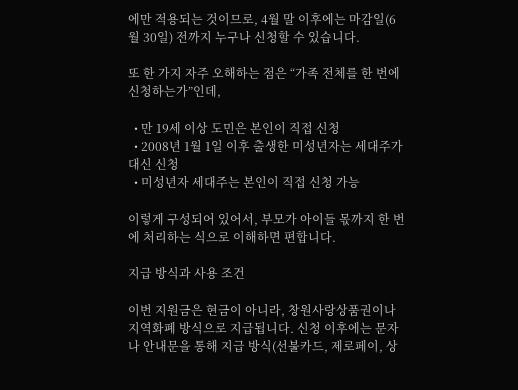에만 적용되는 것이므로, 4월 말 이후에는 마감일(6월 30일) 전까지 누구나 신청할 수 있습니다.

또 한 가지 자주 오해하는 점은 “가족 전체를 한 번에 신청하는가”인데,

  • 만 19세 이상 도민은 본인이 직접 신청
  • 2008년 1월 1일 이후 출생한 미성년자는 세대주가 대신 신청
  • 미성년자 세대주는 본인이 직접 신청 가능

이렇게 구성되어 있어서, 부모가 아이들 몫까지 한 번에 처리하는 식으로 이해하면 편합니다.

지급 방식과 사용 조건

이번 지원금은 현금이 아니라, 창원사랑상품권이나 지역화폐 방식으로 지급됩니다. 신청 이후에는 문자나 안내문을 통해 지급 방식(선불카드, 제로페이, 상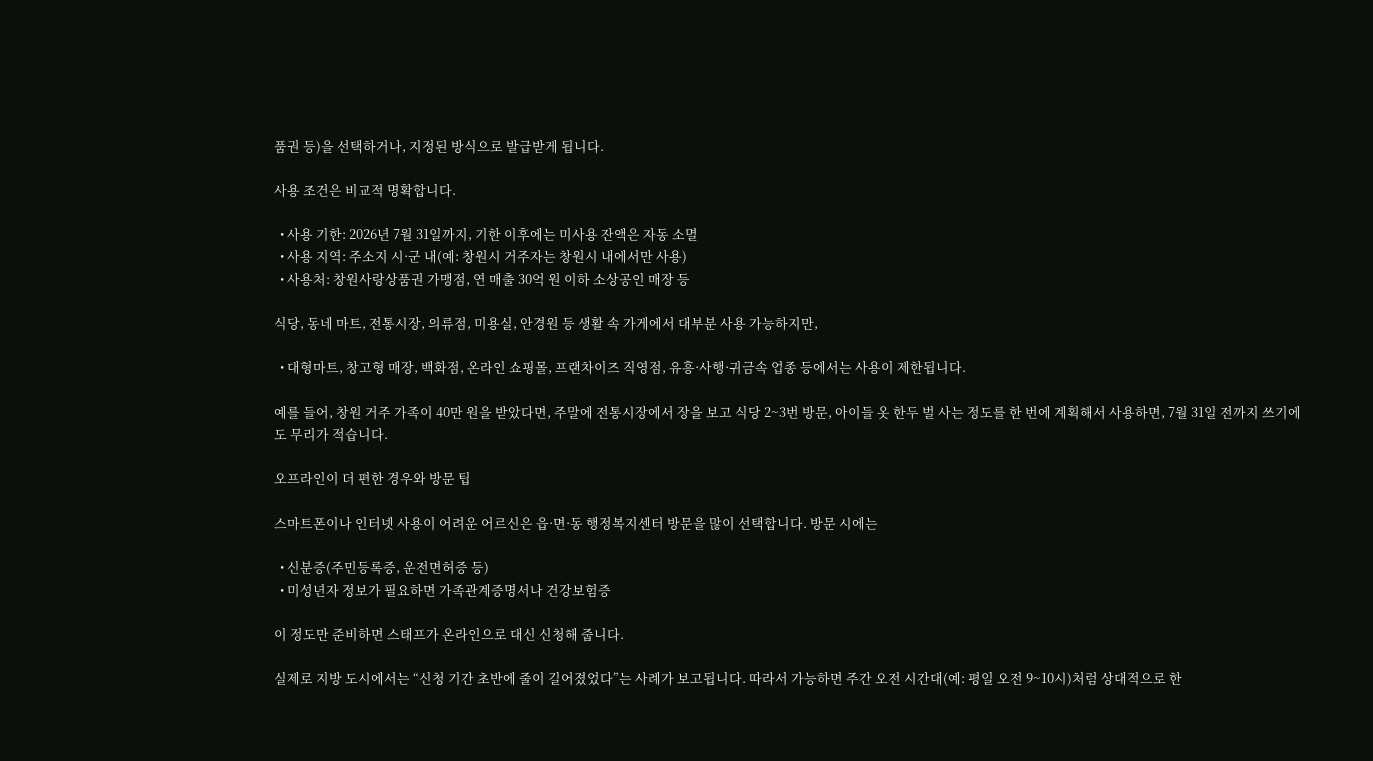품권 등)을 선택하거나, 지정된 방식으로 발급받게 됩니다.

사용 조건은 비교적 명확합니다.

  • 사용 기한: 2026년 7월 31일까지, 기한 이후에는 미사용 잔액은 자동 소멸
  • 사용 지역: 주소지 시·군 내(예: 창원시 거주자는 창원시 내에서만 사용)
  • 사용처: 창원사랑상품권 가맹점, 연 매출 30억 원 이하 소상공인 매장 등

식당, 동네 마트, 전통시장, 의류점, 미용실, 안경원 등 생활 속 가게에서 대부분 사용 가능하지만,

  • 대형마트, 창고형 매장, 백화점, 온라인 쇼핑몰, 프랜차이즈 직영점, 유흥·사행·귀금속 업종 등에서는 사용이 제한됩니다.

예를 들어, 창원 거주 가족이 40만 원을 받았다면, 주말에 전통시장에서 장을 보고 식당 2~3번 방문, 아이들 옷 한두 벌 사는 정도를 한 번에 계획해서 사용하면, 7월 31일 전까지 쓰기에도 무리가 적습니다.

오프라인이 더 편한 경우와 방문 팁

스마트폰이나 인터넷 사용이 어려운 어르신은 읍·면·동 행정복지센터 방문을 많이 선택합니다. 방문 시에는

  • 신분증(주민등록증, 운전면허증 등)
  • 미성년자 정보가 필요하면 가족관계증명서나 건강보험증

이 정도만 준비하면 스태프가 온라인으로 대신 신청해 줍니다.

실제로 지방 도시에서는 “신청 기간 초반에 줄이 길어졌었다”는 사례가 보고됩니다. 따라서 가능하면 주간 오전 시간대(예: 평일 오전 9~10시)처럼 상대적으로 한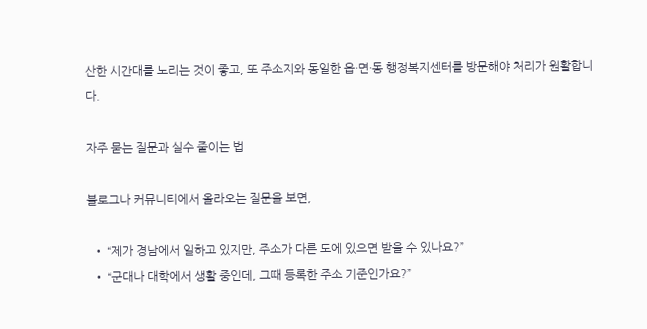산한 시간대를 노리는 것이 좋고, 또 주소지와 동일한 읍·면·동 행정복지센터를 방문해야 처리가 원활합니다.

자주 묻는 질문과 실수 줄이는 법

블로그나 커뮤니티에서 올라오는 질문을 보면,

  • “제가 경남에서 일하고 있지만, 주소가 다른 도에 있으면 받을 수 있나요?”
  • “군대나 대학에서 생활 중인데, 그때 등록한 주소 기준인가요?”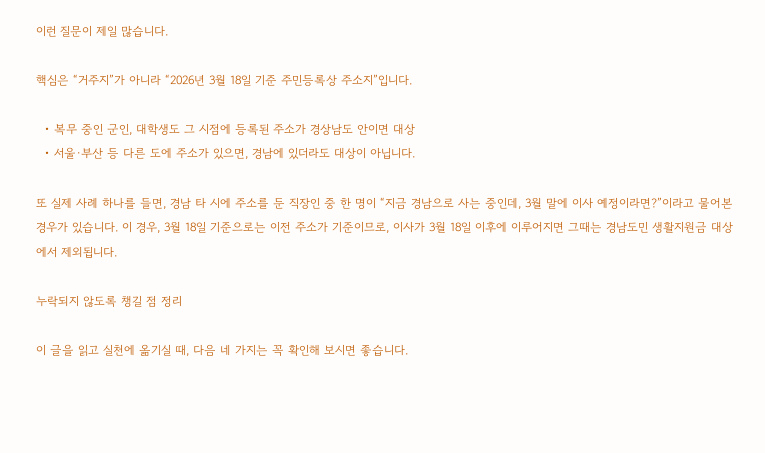이런 질문이 제일 많습니다.

핵심은 “거주지”가 아니라 “2026년 3월 18일 기준 주민등록상 주소지”입니다.

  • 복무 중인 군인, 대학생도 그 시점에 등록된 주소가 경상남도 안이면 대상
  • 서울·부산 등 다른 도에 주소가 있으면, 경남에 있더라도 대상이 아닙니다.

또 실제 사례 하나를 들면, 경남 타 시에 주소를 둔 직장인 중 한 명이 “지금 경남으로 사는 중인데, 3월 말에 이사 예정이라면?”이라고 물어본 경우가 있습니다. 이 경우, 3월 18일 기준으로는 이전 주소가 기준이므로, 이사가 3월 18일 이후에 이루어지면 그때는 경남도민 생활지원금 대상에서 제외됩니다.

누락되지 않도록 챙길 점 정리

이 글을 읽고 실천에 옮기실 때, 다음 네 가지는 꼭 확인해 보시면 좋습니다.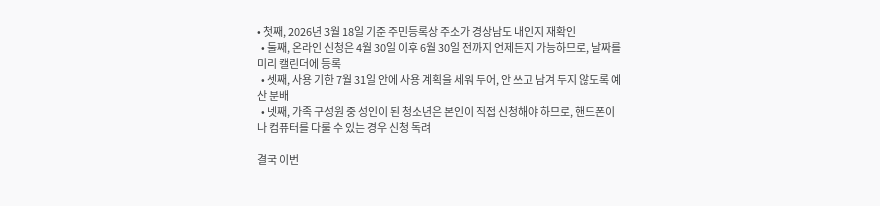• 첫째, 2026년 3월 18일 기준 주민등록상 주소가 경상남도 내인지 재확인
  • 둘째, 온라인 신청은 4월 30일 이후 6월 30일 전까지 언제든지 가능하므로, 날짜를 미리 캘린더에 등록
  • 셋째, 사용 기한 7월 31일 안에 사용 계획을 세워 두어, 안 쓰고 남겨 두지 않도록 예산 분배
  • 넷째, 가족 구성원 중 성인이 된 청소년은 본인이 직접 신청해야 하므로, 핸드폰이나 컴퓨터를 다룰 수 있는 경우 신청 독려

결국 이번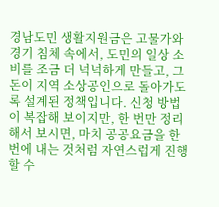경남도민 생활지원금은 고물가와 경기 침체 속에서, 도민의 일상 소비를 조금 더 넉넉하게 만들고, 그 돈이 지역 소상공인으로 돌아가도록 설계된 정책입니다. 신청 방법이 복잡해 보이지만, 한 번만 정리해서 보시면, 마치 공공요금을 한 번에 내는 것처럼 자연스럽게 진행할 수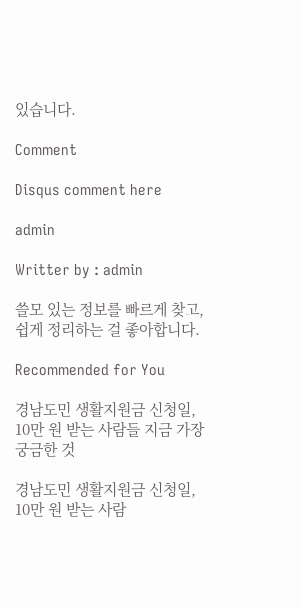있습니다.

Comment

Disqus comment here

admin

Writter by : admin

쓸모 있는 정보를 빠르게 찾고, 쉽게 정리하는 걸 좋아합니다.

Recommended for You

경남도민 생활지원금 신청일, 10만 원 받는 사람들 지금 가장 궁금한 것

경남도민 생활지원금 신청일, 10만 원 받는 사람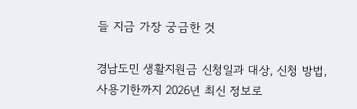들 지금 가장 궁금한 것

경남도민 생활지원금 신청일과 대상, 신청 방법, 사용기한까지 2026년 최신 정보로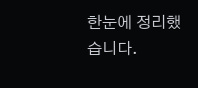한눈에 정리했습니다.